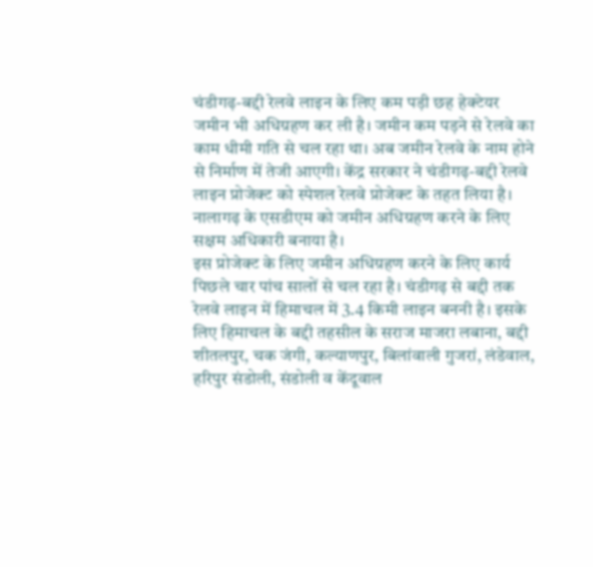चंडीगढ़-बद्दी रेलवे लाइन के लिए कम पड़ी छह हेक्टेयर जमीन भी अधिग्रहण कर ली है। जमीन कम पड़ने से रेलवे का काम धीमी गति से चल रहा था। अब जमीन रेलवे के नाम होने से निर्माण में तेजी आएगी। केंद्र सरकार ने चंडीगढ़-बद्दी रेलवे लाइन प्रोजेक्ट को स्पेशल रेलवे प्रोजेक्ट के तहत लिया है। नालागढ़ के एसडीएम को जमीन अधिग्रहण करने के लिए सक्षम अधिकारी बनाया है।
इस प्रोजेक्ट के लिए जमीन अधिग्रहण करने के लिए कार्य पिछले चार पांच सालों से चल रहा है। चंडीगढ़ से बद्दी तक रेलवे लाइन में हिमाचल में 3.4 किमी लाइन बननी है। इसके लिए हिमाचल के बद्दी तहसील के सराज माजरा लबाना, बद्दी शीतलपुर, चक जंगी, कल्याणपुर, बिलांवाली गुजरां, लंडेवाल, हरिपुर संडोली, संडोली व केंदूवाल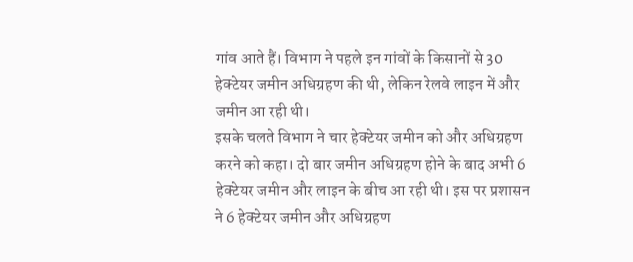गांव आते हैं। विभाग ने पहले इन गांवों के किसानों से 30 हेक्टेयर जमीन अधिग्रहण की थी, लेकिन रेलवे लाइन में और जमीन आ रही थी।
इसके चलते विभाग ने चार हेक्टेयर जमीन को और अधिग्रहण करने को कहा। दो बार जमीन अधिग्रहण होने के बाद अभी 6 हेक्टेयर जमीन और लाइन के बीच आ रही थी। इस पर प्रशासन ने 6 हेक्टेयर जमीन और अधिग्रहण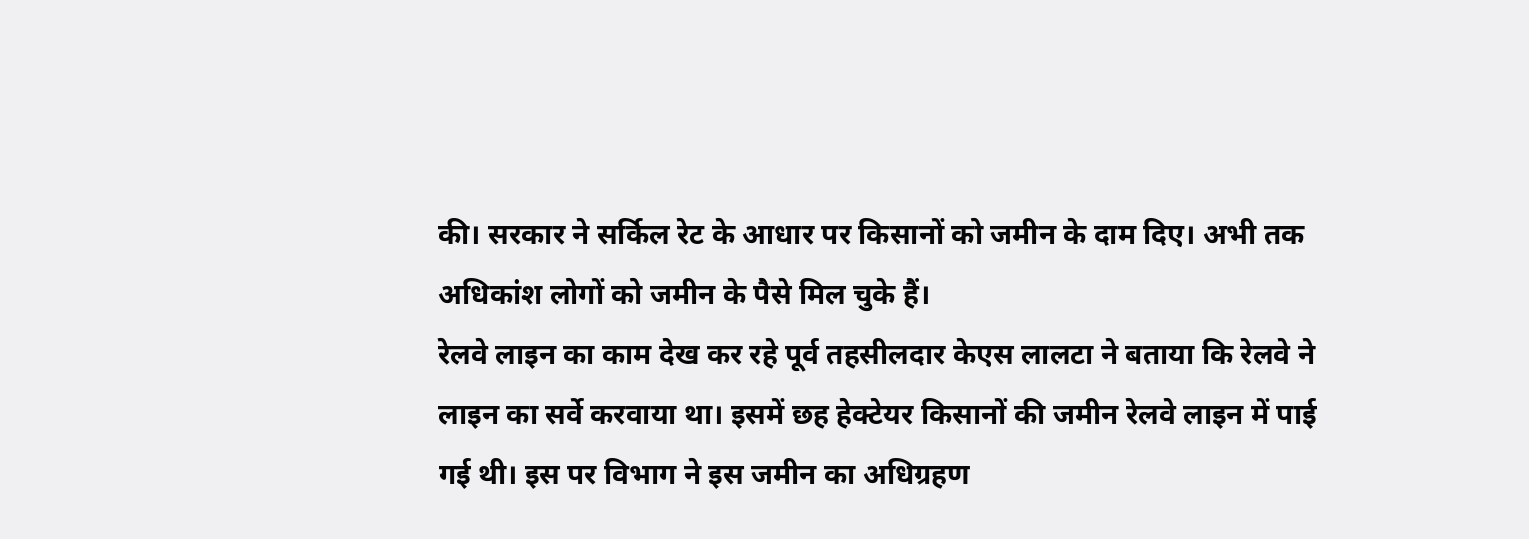की। सरकार ने सर्किल रेट के आधार पर किसानों को जमीन के दाम दिए। अभी तक अधिकांश लोगों को जमीन के पैसे मिल चुके हैं।
रेलवे लाइन का काम देख कर रहे पूर्व तहसीलदार केएस लालटा ने बताया कि रेलवे ने लाइन का सर्वे करवाया था। इसमें छह हेक्टेयर किसानों की जमीन रेलवे लाइन में पाई गई थी। इस पर विभाग ने इस जमीन का अधिग्रहण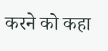करने को कहा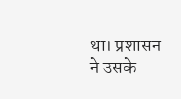था। प्रशासन ने उसके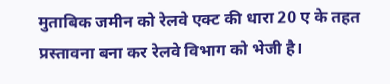मुताबिक जमीन को रेलवे एक्ट की धारा 20 ए के तहत प्रस्तावना बना कर रेलवे विभाग को भेजी है।